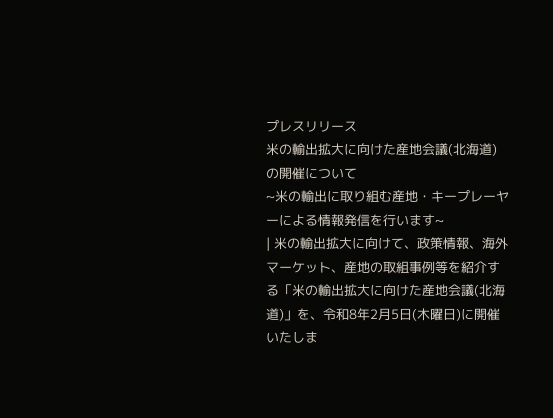プレスリリース
米の輸出拡大に向けた産地会議(北海道)の開催について
~米の輸出に取り組む産地・キープレーヤーによる情報発信を行います~
| 米の輸出拡大に向けて、政策情報、海外マーケット、産地の取組事例等を紹介する「米の輸出拡大に向けた産地会議(北海道)」を、令和8年2月5日(木曜日)に開催いたしま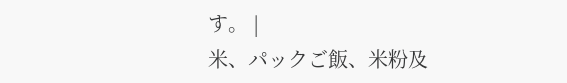す。 |
米、パックご飯、米粉及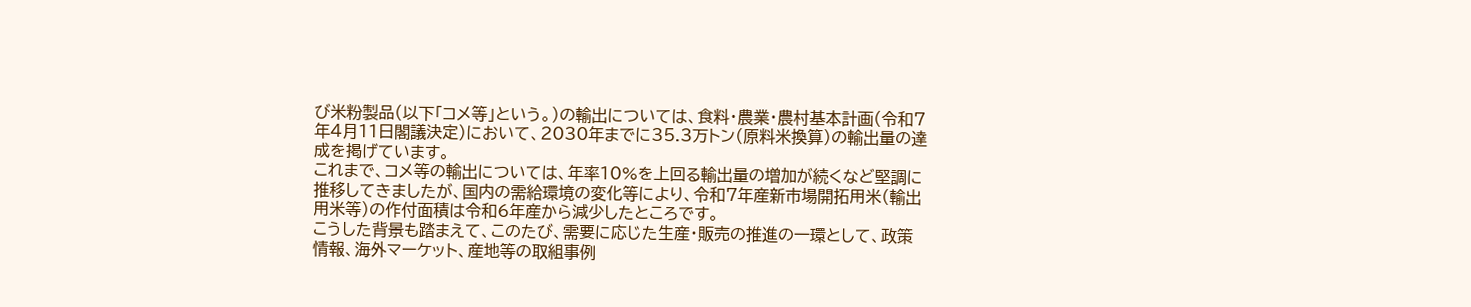び米粉製品(以下「コメ等」という。)の輸出については、食料・農業・農村基本計画(令和7年4月11日閣議決定)において、2030年までに35.3万トン(原料米換算)の輸出量の達成を掲げています。
これまで、コメ等の輸出については、年率10%を上回る輸出量の増加が続くなど堅調に推移してきましたが、国内の需給環境の変化等により、令和7年産新市場開拓用米(輸出用米等)の作付面積は令和6年産から減少したところです。
こうした背景も踏まえて、このたび、需要に応じた生産・販売の推進の一環として、政策情報、海外マーケット、産地等の取組事例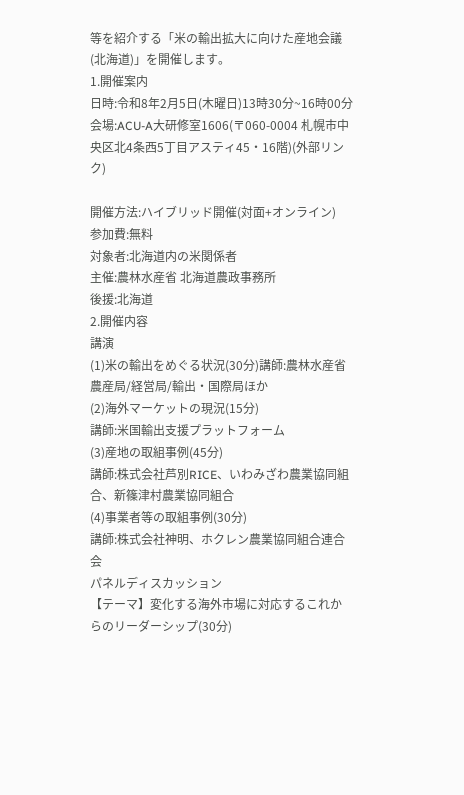等を紹介する「米の輸出拡大に向けた産地会議(北海道)」を開催します。
1.開催案内
日時:令和8年2月5日(木曜日)13時30分~16時00分会場:ACU-A大研修室1606(〒060-0004 札幌市中央区北4条西5丁目アスティ45・16階)(外部リンク)

開催方法:ハイブリッド開催(対面+オンライン)
参加費:無料
対象者:北海道内の米関係者
主催:農林水産省 北海道農政事務所
後援:北海道
2.開催内容
講演
(1)米の輸出をめぐる状況(30分)講師:農林水産省農産局/経営局/輸出・国際局ほか
(2)海外マーケットの現況(15分)
講師:米国輸出支援プラットフォーム
(3)産地の取組事例(45分)
講師:株式会社芦別RICE、いわみざわ農業協同組合、新篠津村農業協同組合
(4)事業者等の取組事例(30分)
講師:株式会社神明、ホクレン農業協同組合連合会
パネルディスカッション
【テーマ】変化する海外市場に対応するこれからのリーダーシップ(30分)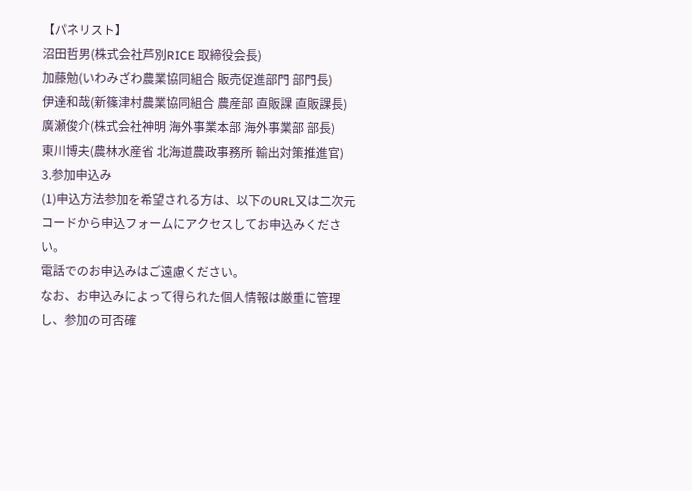【パネリスト】
沼田哲男(株式会社芦別RICE 取締役会長)
加藤勉(いわみざわ農業協同組合 販売促進部門 部門長)
伊達和哉(新篠津村農業協同組合 農産部 直販課 直販課長)
廣瀬俊介(株式会社神明 海外事業本部 海外事業部 部長)
東川博夫(農林水産省 北海道農政事務所 輸出対策推進官)
3.参加申込み
(1)申込方法参加を希望される方は、以下のURL又は二次元コードから申込フォームにアクセスしてお申込みください。
電話でのお申込みはご遠慮ください。
なお、お申込みによって得られた個人情報は厳重に管理し、参加の可否確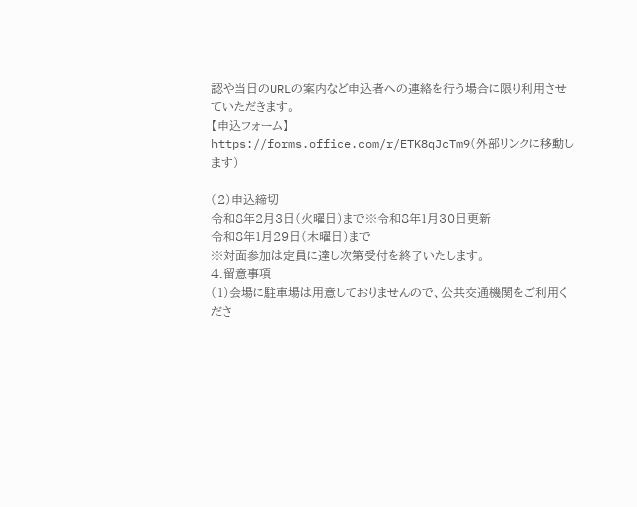認や当日のURLの案内など申込者への連絡を行う場合に限り利用させていただきます。
【申込フォーム】
https://forms.office.com/r/ETK8qJcTm9(外部リンクに移動します)

(2)申込締切
令和8年2月3日(火曜日)まで※令和8年1月30日更新
令和8年1月29日(木曜日)まで
※対面参加は定員に達し次第受付を終了いたします。
4.留意事項
(1)会場に駐車場は用意しておりませんので、公共交通機関をご利用くださ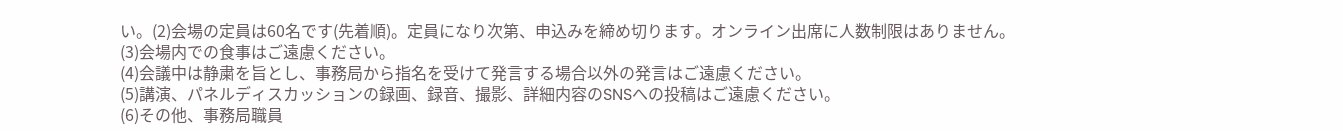い。(2)会場の定員は60名です(先着順)。定員になり次第、申込みを締め切ります。オンライン出席に人数制限はありません。
(3)会場内での食事はご遠慮ください。
(4)会議中は静粛を旨とし、事務局から指名を受けて発言する場合以外の発言はご遠慮ください。
(5)講演、パネルディスカッションの録画、録音、撮影、詳細内容のSNSへの投稿はご遠慮ください。
(6)その他、事務局職員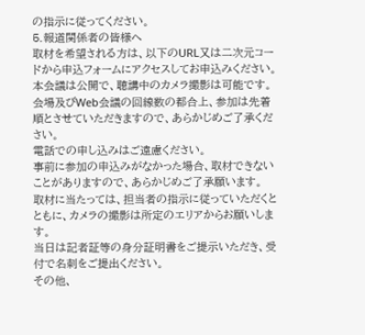の指示に従ってください。
5.報道関係者の皆様へ
取材を希望される方は、以下のURL又は二次元コードから申込フォームにアクセスしてお申込みください。本会議は公開で、聴講中のカメラ撮影は可能です。
会場及びWeb会議の回線数の都合上、参加は先着順とさせていただきますので、あらかじめご了承ください。
電話での申し込みはご遠慮ください。
事前に参加の申込みがなかった場合、取材できないことがありますので、あらかじめご了承願います。
取材に当たっては、担当者の指示に従っていただくとともに、カメラの撮影は所定のエリアからお願いします。
当日は記者証等の身分証明書をご提示いただき、受付で名刺をご提出ください。
その他、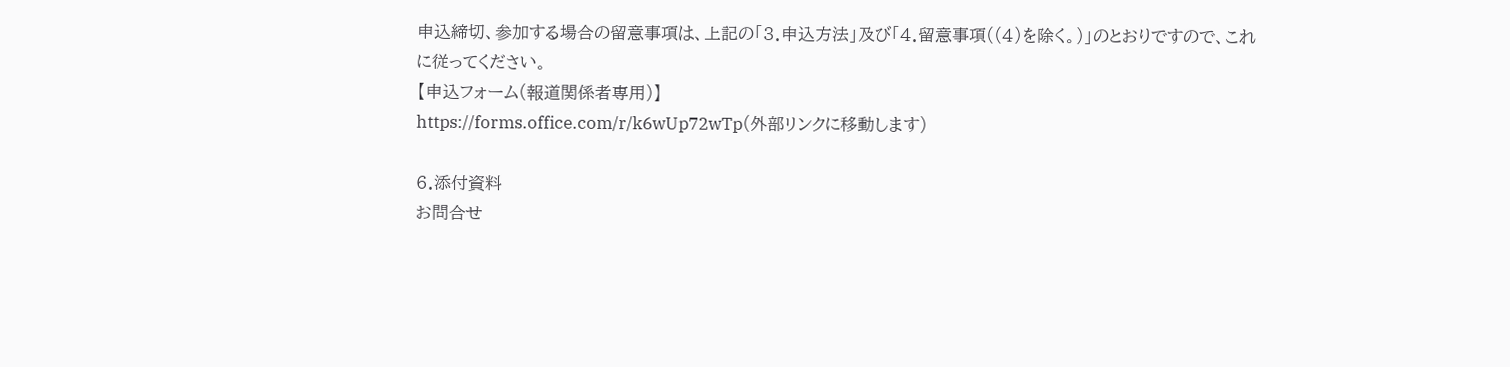申込締切、参加する場合の留意事項は、上記の「3.申込方法」及び「4.留意事項((4)を除く。)」のとおりですので、これに従ってください。
【申込フォーム(報道関係者専用)】
https://forms.office.com/r/k6wUp72wTp(外部リンクに移動します)

6.添付資料
お問合せ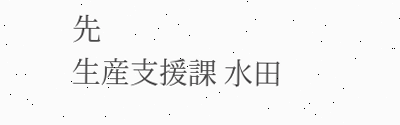先
生産支援課 水田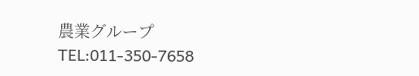農業グループ
TEL:011-350-7658